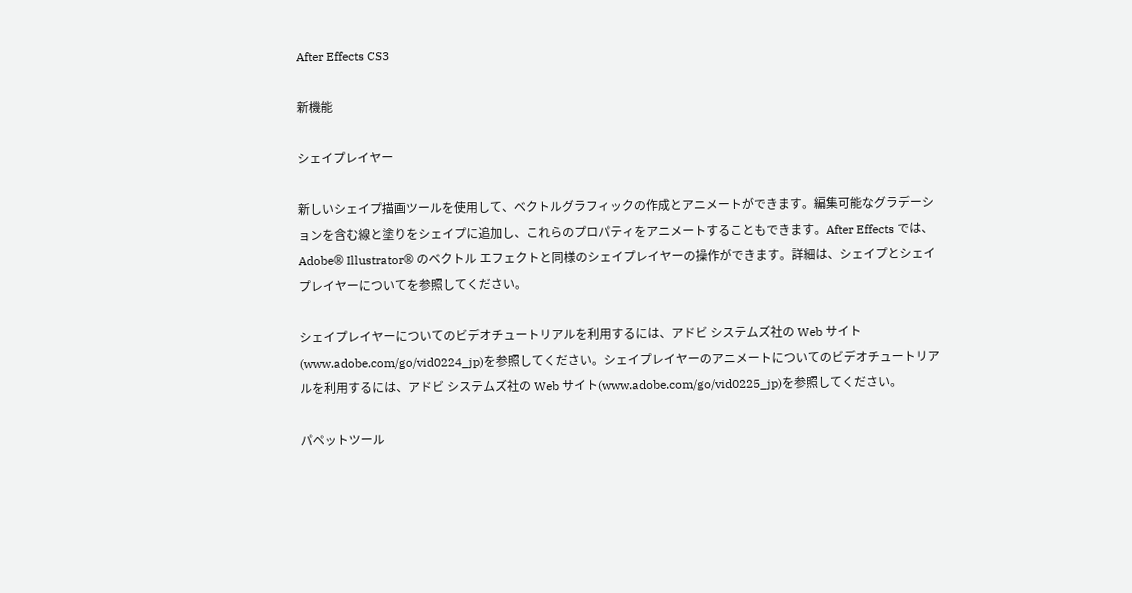After Effects CS3

新機能

シェイプレイヤー

新しいシェイプ描画ツールを使用して、ベクトルグラフィックの作成とアニメートができます。編集可能なグラデーションを含む線と塗りをシェイプに追加し、これらのプロパティをアニメートすることもできます。After Effects では、Adobe® Illustrator® のベクトル エフェクトと同様のシェイプレイヤーの操作ができます。詳細は、シェイプとシェイプレイヤーについてを参照してください。

シェイプレイヤーについてのビデオチュートリアルを利用するには、アドビ システムズ社の Web サイト(www.adobe.com/go/vid0224_jp)を参照してください。シェイプレイヤーのアニメートについてのビデオチュートリアルを利用するには、アドビ システムズ社の Web サイト(www.adobe.com/go/vid0225_jp)を参照してください。

パペットツール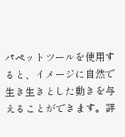パペットツールを使用すると、イメージに自然で生き生きとした動きを与えることができます。詳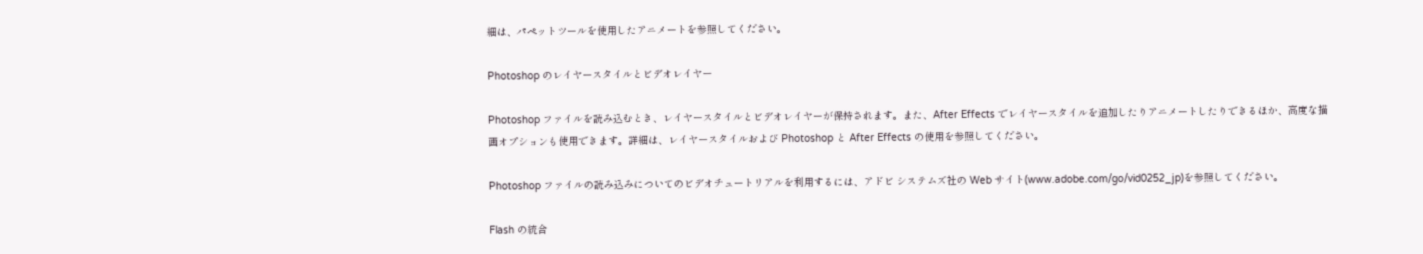細は、パペットツールを使用したアニメートを参照してください。

Photoshop のレイヤースタイルとビデオレイヤー

Photoshop ファイルを読み込むとき、レイヤースタイルとビデオレイヤーが保持されます。また、After Effects でレイヤースタイルを追加したりアニメートしたりできるほか、高度な描画オプションも使用できます。詳細は、レイヤースタイルおよび Photoshop と After Effects の使用を参照してください。

Photoshop ファイルの読み込みについてのビデオチュートリアルを利用するには、アドビ システムズ社の Web サイト(www.adobe.com/go/vid0252_jp)を参照してください。

Flash の統合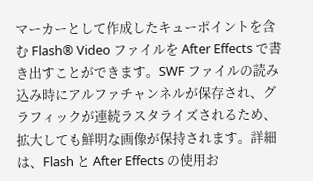マーカーとして作成したキューポイントを含む Flash® Video ファイルを After Effects で書き出すことができます。SWF ファイルの読み込み時にアルファチャンネルが保存され、グラフィックが連続ラスタライズされるため、拡大しても鮮明な画像が保持されます。詳細は、Flash と After Effects の使用お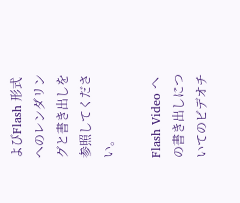よびFlash 形式へのレンダリングと書き出しを参照してください。

Flash Video への書き出しについてのビデオチ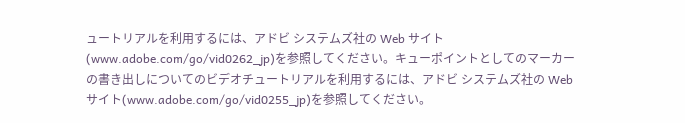ュートリアルを利用するには、アドビ システムズ社の Web サイト(www.adobe.com/go/vid0262_jp)を参照してください。キューポイントとしてのマーカーの書き出しについてのビデオチュートリアルを利用するには、アドビ システムズ社の Web サイト(www.adobe.com/go/vid0255_jp)を参照してください。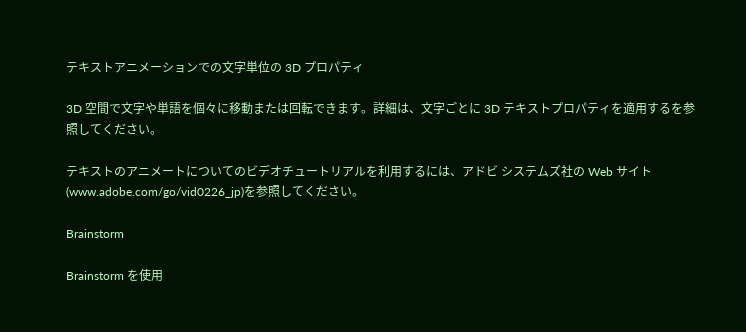テキストアニメーションでの文字単位の 3D プロパティ

3D 空間で文字や単語を個々に移動または回転できます。詳細は、文字ごとに 3D テキストプロパティを適用するを参照してください。

テキストのアニメートについてのビデオチュートリアルを利用するには、アドビ システムズ社の Web サイト(www.adobe.com/go/vid0226_jp)を参照してください。

Brainstorm

Brainstorm を使用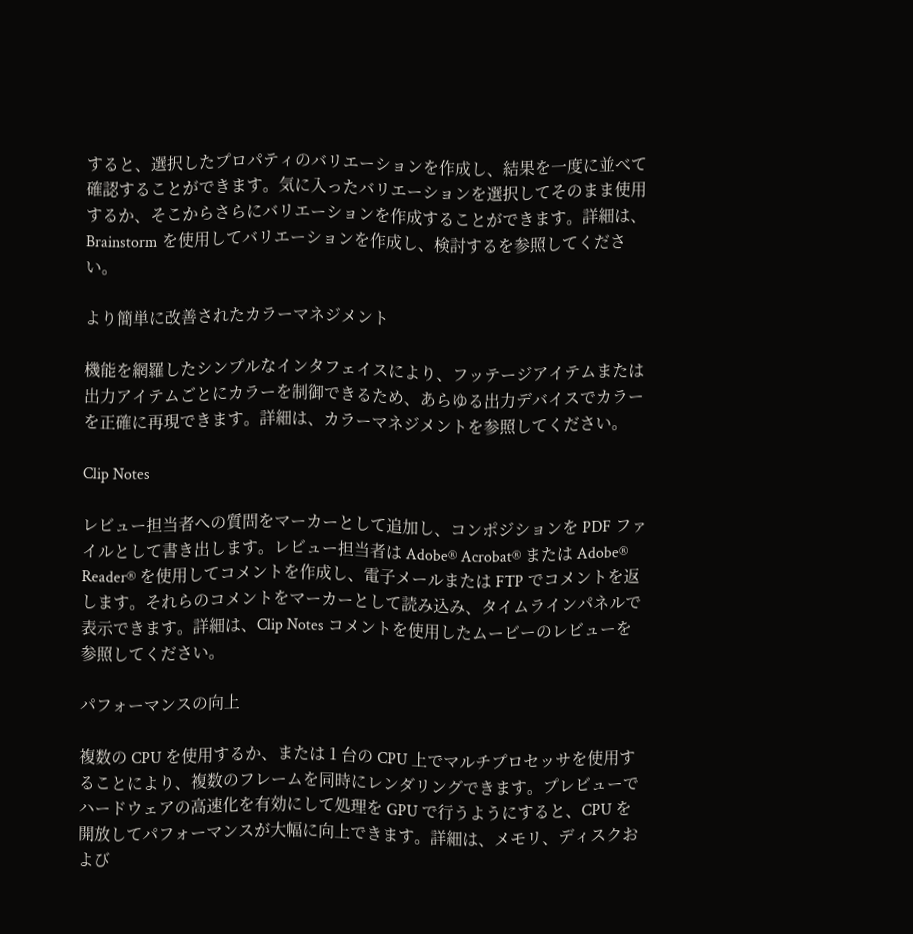すると、選択したプロパティのバリエーションを作成し、結果を一度に並べて確認することができます。気に入ったバリエーションを選択してそのまま使用するか、そこからさらにバリエーションを作成することができます。詳細は、Brainstorm を使用してバリエーションを作成し、検討するを参照してください。

より簡単に改善されたカラーマネジメント

機能を網羅したシンプルなインタフェイスにより、フッテージアイテムまたは出力アイテムごとにカラーを制御できるため、あらゆる出力デバイスでカラーを正確に再現できます。詳細は、カラーマネジメントを参照してください。

Clip Notes

レビュー担当者への質問をマーカーとして追加し、コンポジションを PDF ファイルとして書き出します。レビュー担当者は Adobe® Acrobat® または Adobe® Reader® を使用してコメントを作成し、電子メールまたは FTP でコメントを返します。それらのコメントをマーカーとして読み込み、タイムラインパネルで表示できます。詳細は、Clip Notes コメントを使用したムービーのレビューを参照してください。

パフォーマンスの向上

複数の CPU を使用するか、または 1 台の CPU 上でマルチプロセッサを使用することにより、複数のフレームを同時にレンダリングできます。プレビューでハードウェアの高速化を有効にして処理を GPU で行うようにすると、CPU を開放してパフォーマンスが大幅に向上できます。詳細は、メモリ、ディスクおよび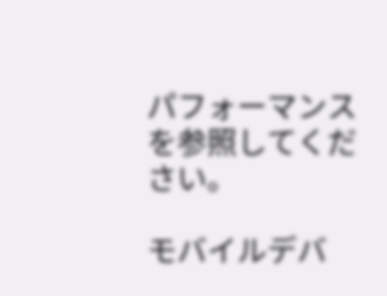パフォーマンスを参照してください。

モバイルデバ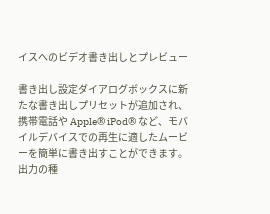イスへのビデオ書き出しとプレビュー

書き出し設定ダイアログボックスに新たな書き出しプリセットが追加され、携帯電話や Apple® iPod® など、モバイルデバイスでの再生に適したムービーを簡単に書き出すことができます。出力の種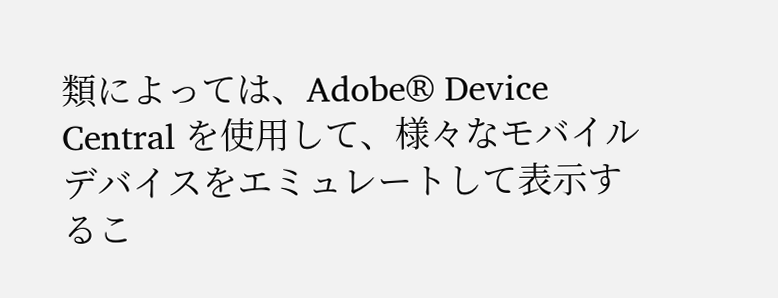類によっては、Adobe® Device Central を使用して、様々なモバイルデバイスをエミュレートして表示するこ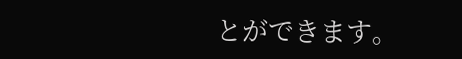とができます。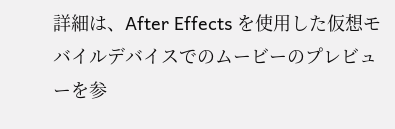詳細は、After Effects を使用した仮想モバイルデバイスでのムービーのプレビューを参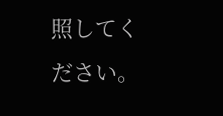照してください。